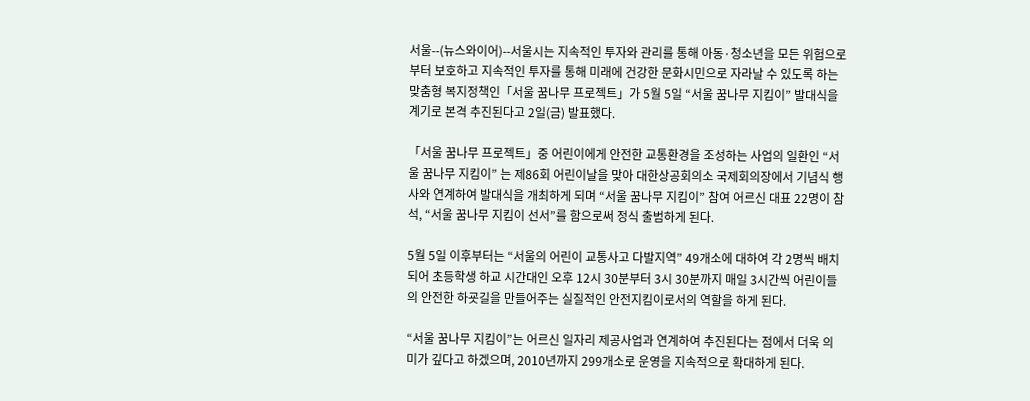서울--(뉴스와이어)--서울시는 지속적인 투자와 관리를 통해 아동·청소년을 모든 위험으로부터 보호하고 지속적인 투자를 통해 미래에 건강한 문화시민으로 자라날 수 있도록 하는 맞춤형 복지정책인「서울 꿈나무 프로젝트」가 5월 5일 “서울 꿈나무 지킴이” 발대식을 계기로 본격 추진된다고 2일(금) 발표했다.

「서울 꿈나무 프로젝트」중 어린이에게 안전한 교통환경을 조성하는 사업의 일환인 “서울 꿈나무 지킴이” 는 제86회 어린이날을 맞아 대한상공회의소 국제회의장에서 기념식 행사와 연계하여 발대식을 개최하게 되며 “서울 꿈나무 지킴이” 참여 어르신 대표 22명이 참석, “서울 꿈나무 지킴이 선서”를 함으로써 정식 출범하게 된다.

5월 5일 이후부터는 “서울의 어린이 교통사고 다발지역” 49개소에 대하여 각 2명씩 배치되어 초등학생 하교 시간대인 오후 12시 30분부터 3시 30분까지 매일 3시간씩 어린이들의 안전한 하굣길을 만들어주는 실질적인 안전지킴이로서의 역할을 하게 된다.

“서울 꿈나무 지킴이”는 어르신 일자리 제공사업과 연계하여 추진된다는 점에서 더욱 의미가 깊다고 하겠으며, 2010년까지 299개소로 운영을 지속적으로 확대하게 된다.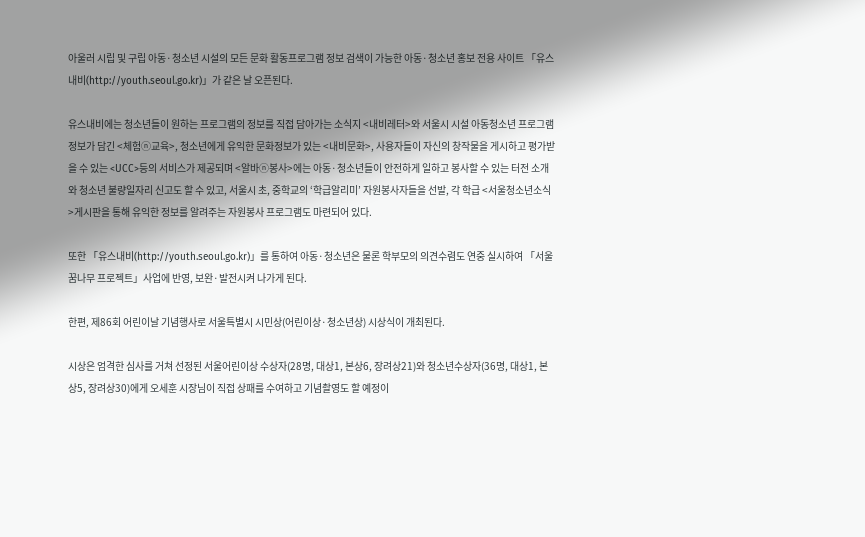아울러 시립 및 구립 아동·청소년 시설의 모든 문화 활동프로그램 정보 검색이 가능한 아동·청소년 홍보 전용 사이트 「유스내비(http://youth.seoul.go.kr)」가 같은 날 오픈된다.

유스내비에는 청소년들이 원하는 프로그램의 정보를 직접 담아가는 소식지 <내비레터>와 서울시 시설 아동청소년 프로그램 정보가 담긴 <체험ⓝ교육>, 청소년에게 유익한 문화정보가 있는 <내비문화>, 사용자들이 자신의 창작물을 게시하고 평가받을 수 있는 <UCC>등의 서비스가 제공되며 <알바ⓝ봉사>에는 아동·청소년들이 안전하게 일하고 봉사할 수 있는 터전 소개와 청소년 불량일자리 신고도 할 수 있고, 서울시 초, 중학교의 ‘학급알리미’ 자원봉사자들을 선발, 각 학급 <서울청소년소식>게시판을 통해 유익한 정보를 알려주는 자원봉사 프로그램도 마련되어 있다.

또한 「유스내비(http://youth.seoul.go.kr)」를 통하여 아동·청소년은 물론 학부모의 의견수렴도 연중 실시하여 「서울 꿈나무 프로젝트」사업에 반영, 보완·발전시켜 나가게 된다.

한편, 제86회 어린이날 기념행사로 서울특별시 시민상(어린이상·청소년상) 시상식이 개최된다.

시상은 엄격한 심사를 거쳐 선정된 서울어린이상 수상자(28명, 대상1, 본상6, 장려상21)와 청소년수상자(36명, 대상1, 본상5, 장려상30)에게 오세훈 시장님이 직접 상패를 수여하고 기념촬영도 할 예정이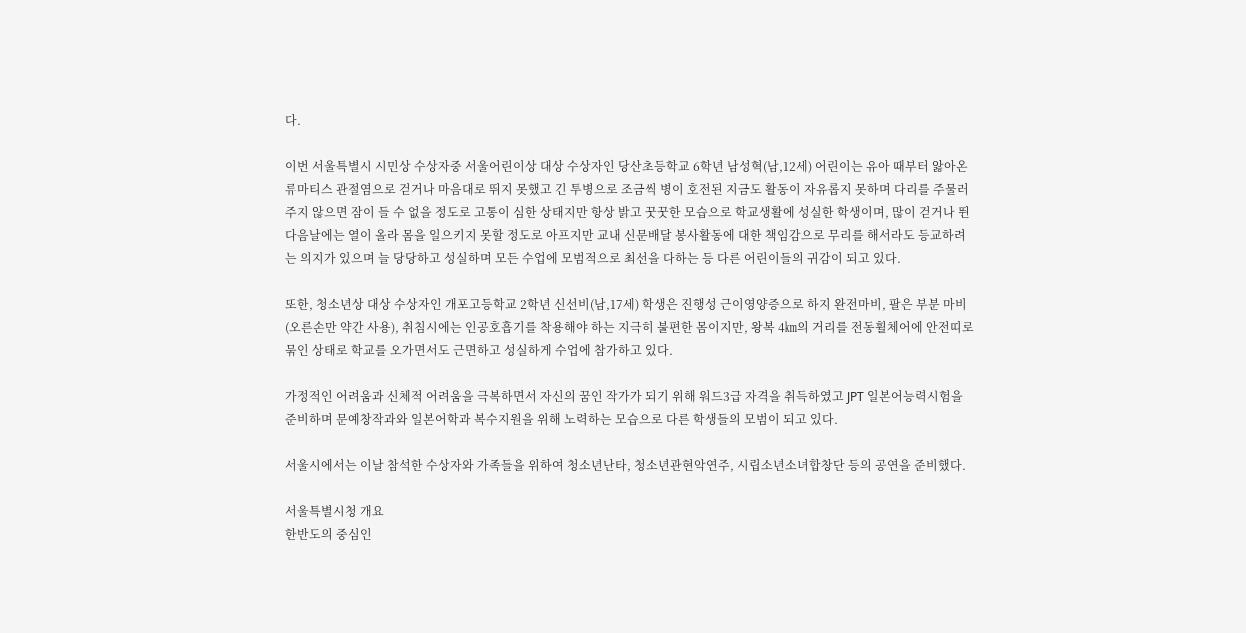다.

이번 서울특별시 시민상 수상자중 서울어린이상 대상 수상자인 당산초등학교 6학년 남성혁(남,12세) 어린이는 유아 때부터 앓아온 류마티스 관절염으로 걷거나 마음대로 뛰지 못했고 긴 투병으로 조금씩 병이 호전된 지금도 활동이 자유롭지 못하며 다리를 주물러주지 않으면 잠이 들 수 없을 정도로 고통이 심한 상태지만 항상 밝고 꿋꿋한 모습으로 학교생활에 성실한 학생이며, 많이 걷거나 뛴 다음날에는 열이 올라 몸을 일으키지 못할 정도로 아프지만 교내 신문배달 봉사활동에 대한 책임감으로 무리를 해서라도 등교하려는 의지가 있으며 늘 당당하고 성실하며 모든 수업에 모범적으로 최선을 다하는 등 다른 어린이들의 귀감이 되고 있다.

또한, 청소년상 대상 수상자인 개포고등학교 2학년 신선비(남,17세) 학생은 진행성 근이영양증으로 하지 완전마비, 팔은 부분 마비(오른손만 약간 사용), 취침시에는 인공호흡기를 착용해야 하는 지극히 불편한 몸이지만, 왕복 4㎞의 거리를 전동휠체어에 안전띠로 묶인 상태로 학교를 오가면서도 근면하고 성실하게 수업에 참가하고 있다.

가정적인 어려움과 신체적 어려움을 극복하면서 자신의 꿈인 작가가 되기 위해 워드3급 자격을 취득하였고 JPT 일본어능력시험을 준비하며 문예창작과와 일본어학과 복수지원을 위해 노력하는 모습으로 다른 학생들의 모범이 되고 있다.

서울시에서는 이날 참석한 수상자와 가족들을 위하여 청소년난타, 청소년관현악연주, 시립소년소녀합창단 등의 공연을 준비했다.

서울특별시청 개요
한반도의 중심인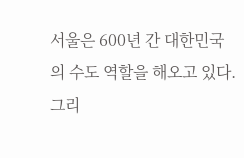서울은 600년 간 대한민국의 수도 역할을 해오고 있다. 그리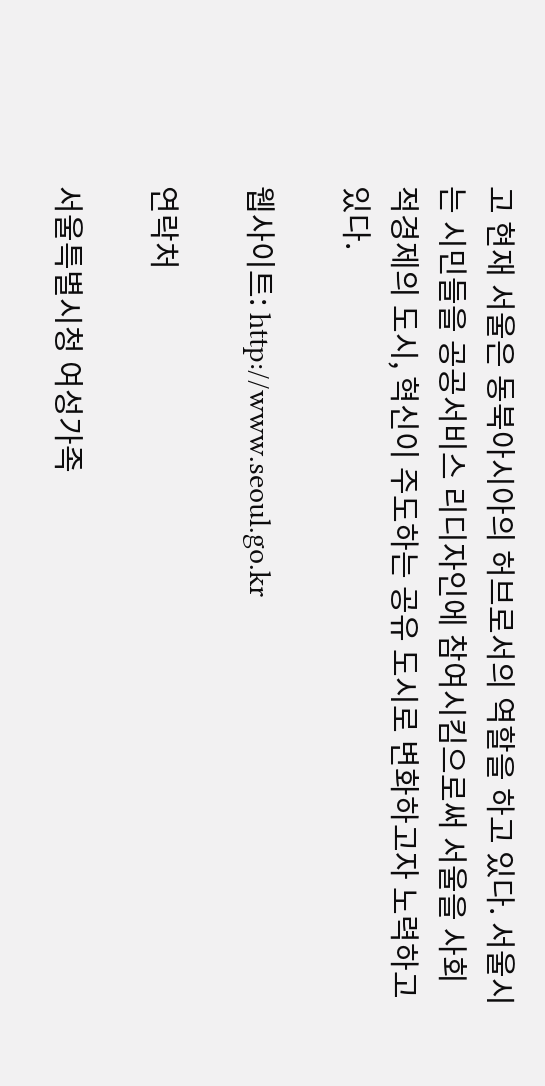고 현재 서울은 동북아시아의 허브로서의 역할을 하고 있다. 서울시는 시민들을 공공서비스 리디자인에 참여시킴으로써 서울을 사회적경제의 도시, 혁신이 주도하는 공유 도시로 변화하고자 노력하고 있다.

웹사이트: http://www.seoul.go.kr

연락처

서울특별시청 여성가족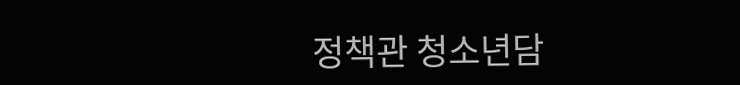정책관 청소년담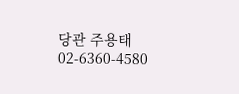당관 주용태 02-6360-4580